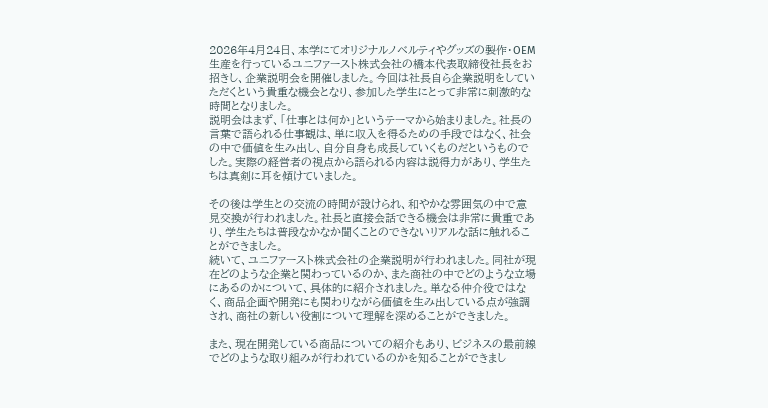2026年4月24日、本学にてオリジナルノベルティやグッズの製作・OEM生産を行っているユニファースト株式会社の橋本代表取締役社長をお招きし、企業説明会を開催しました。今回は社長自ら企業説明をしていただくという貴重な機会となり、参加した学生にとって非常に刺激的な時間となりました。
説明会はまず、「仕事とは何か」というテーマから始まりました。社長の言葉で語られる仕事観は、単に収入を得るための手段ではなく、社会の中で価値を生み出し、自分自身も成長していくものだというものでした。実際の経営者の視点から語られる内容は説得力があり、学生たちは真剣に耳を傾けていました。

その後は学生との交流の時間が設けられ、和やかな雰囲気の中で意見交換が行われました。社長と直接会話できる機会は非常に貴重であり、学生たちは普段なかなか聞くことのできないリアルな話に触れることができました。
続いて、ユニファースト株式会社の企業説明が行われました。同社が現在どのような企業と関わっているのか、また商社の中でどのような立場にあるのかについて、具体的に紹介されました。単なる仲介役ではなく、商品企画や開発にも関わりながら価値を生み出している点が強調され、商社の新しい役割について理解を深めることができました。

また、現在開発している商品についての紹介もあり、ビジネスの最前線でどのような取り組みが行われているのかを知ることができまし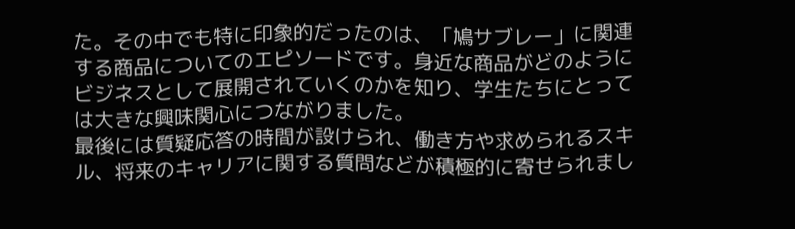た。その中でも特に印象的だったのは、「鳩サブレー」に関連する商品についてのエピソードです。身近な商品がどのようにビジネスとして展開されていくのかを知り、学生たちにとっては大きな興味関心につながりました。
最後には質疑応答の時間が設けられ、働き方や求められるスキル、将来のキャリアに関する質問などが積極的に寄せられまし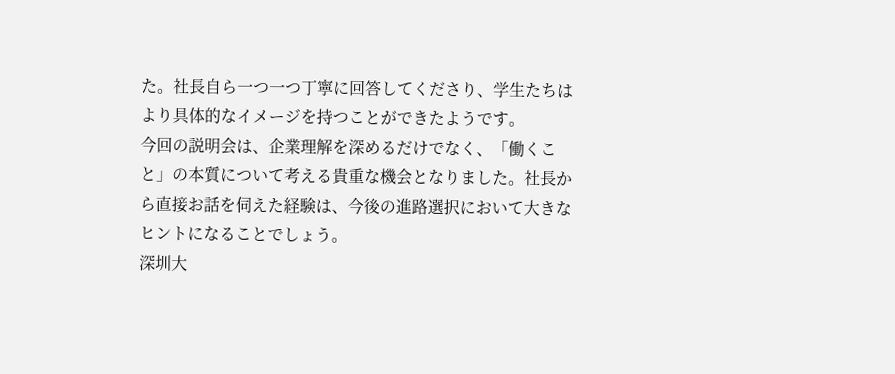た。社長自ら一つ一つ丁寧に回答してくださり、学生たちはより具体的なイメージを持つことができたようです。
今回の説明会は、企業理解を深めるだけでなく、「働くこと」の本質について考える貴重な機会となりました。社長から直接お話を伺えた経験は、今後の進路選択において大きなヒントになることでしょう。
深圳大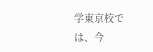学東京校では、今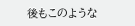後もこのような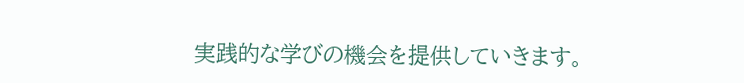実践的な学びの機会を提供していきます。